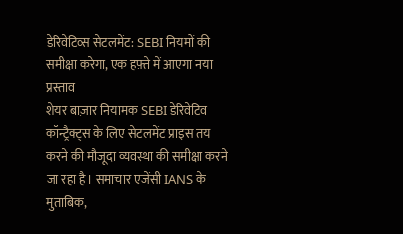डेरिवेटिव्स सेटलमेंट: SEBI नियमों की समीक्षा करेगा, एक हफ़्ते में आएगा नया प्रस्ताव
शेयर बाज़ार नियामक SEBI डेरिवेटिव कॉन्ट्रैक्ट्स के लिए सेटलमेंट प्राइस तय करने की मौजूदा व्यवस्था की समीक्षा करने जा रहा है। समाचार एजेंसी IANS के मुताबिक,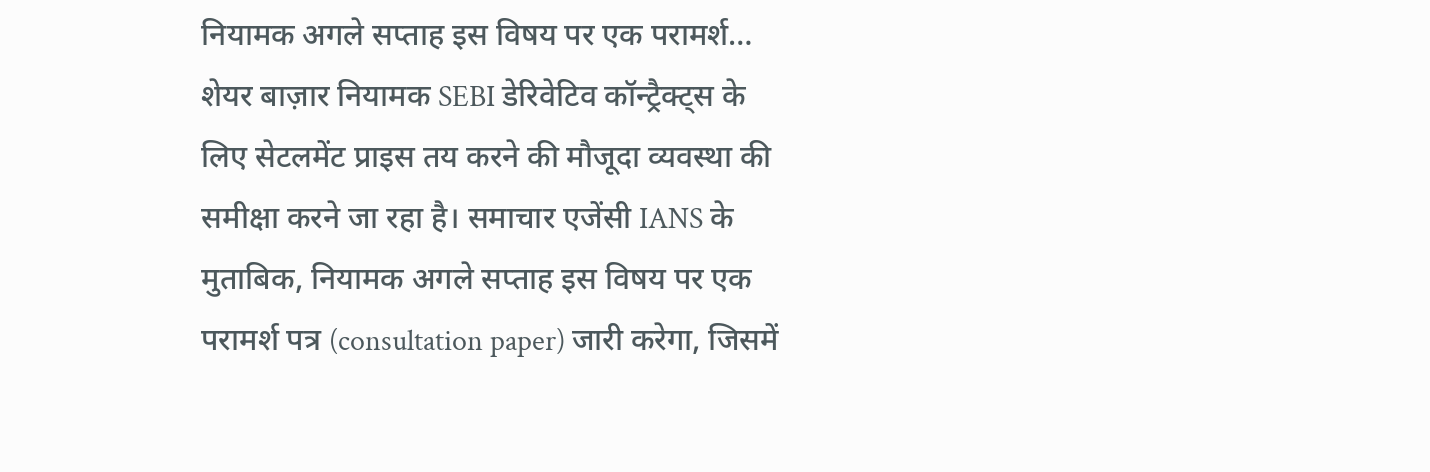नियामक अगले सप्ताह इस विषय पर एक परामर्श…
शेयर बाज़ार नियामक SEBI डेरिवेटिव कॉन्ट्रैक्ट्स के लिए सेटलमेंट प्राइस तय करने की मौजूदा व्यवस्था की समीक्षा करने जा रहा है। समाचार एजेंसी IANS के मुताबिक, नियामक अगले सप्ताह इस विषय पर एक परामर्श पत्र (consultation paper) जारी करेगा, जिसमें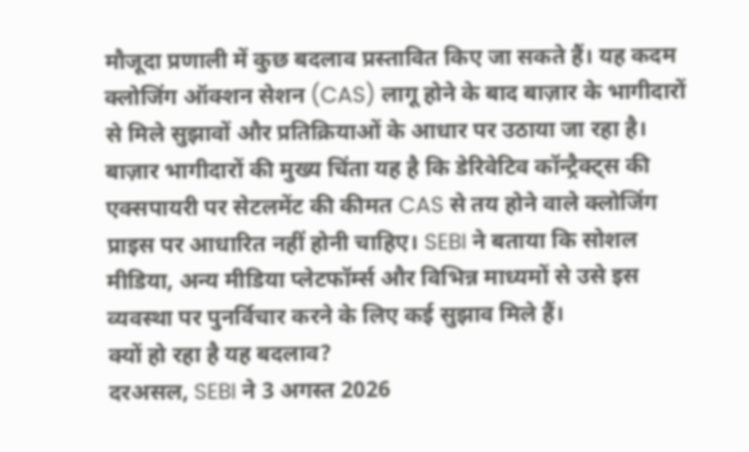मौजूदा प्रणाली में कुछ बदलाव प्रस्तावित किए जा सकते हैं। यह कदम क्लोजिंग ऑक्शन सेशन (CAS) लागू होने के बाद बाज़ार के भागीदारों से मिले सुझावों और प्रतिक्रियाओं के आधार पर उठाया जा रहा है।
बाज़ार भागीदारों की मुख्य चिंता यह है कि डेरिवेटिव कॉन्ट्रैक्ट्स की एक्सपायरी पर सेटलमेंट की कीमत CAS से तय होने वाले क्लोजिंग प्राइस पर आधारित नहीं होनी चाहिए। SEBI ने बताया कि सोशल मीडिया, अन्य मीडिया प्लेटफॉर्म्स और विभिन्न माध्यमों से उसे इस व्यवस्था पर पुनर्विचार करने के लिए कई सुझाव मिले हैं।
क्यों हो रहा है यह बदलाव?
दरअसल, SEBI ने 3 अगस्त 2026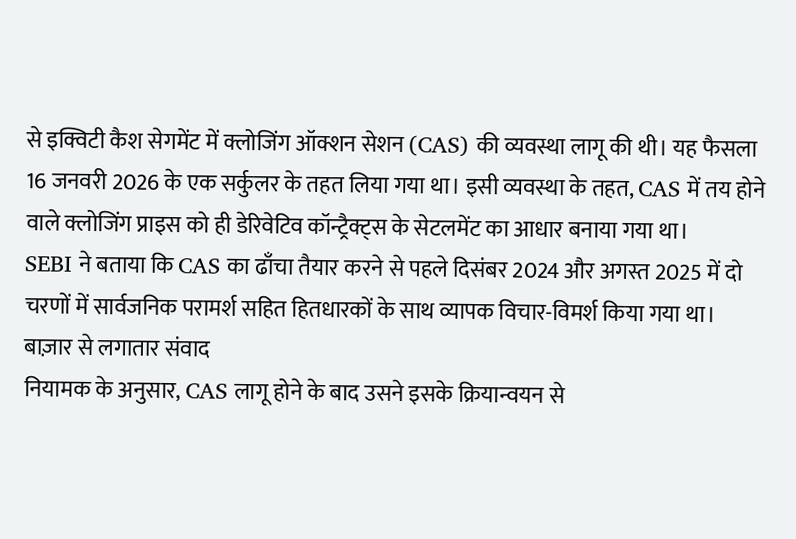से इक्विटी कैश सेगमेंट में क्लोजिंग ऑक्शन सेशन (CAS) की व्यवस्था लागू की थी। यह फैसला 16 जनवरी 2026 के एक सर्कुलर के तहत लिया गया था। इसी व्यवस्था के तहत, CAS में तय होने वाले क्लोजिंग प्राइस को ही डेरिवेटिव कॉन्ट्रैक्ट्स के सेटलमेंट का आधार बनाया गया था।
SEBI ने बताया कि CAS का ढाँचा तैयार करने से पहले दिसंबर 2024 और अगस्त 2025 में दो चरणों में सार्वजनिक परामर्श सहित हितधारकों के साथ व्यापक विचार-विमर्श किया गया था।
बाज़ार से लगातार संवाद
नियामक के अनुसार, CAS लागू होने के बाद उसने इसके क्रियान्वयन से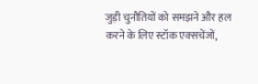जुड़ी चुनौतियों को समझने और हल करने के लिए स्टॉक एक्सचेंजों,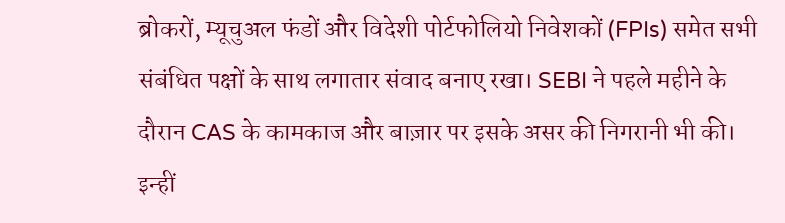ब्रोकरों, म्यूचुअल फंडों और विदेशी पोर्टफोलियो निवेशकों (FPIs) समेत सभी संबंधित पक्षों के साथ लगातार संवाद बनाए रखा। SEBI ने पहले महीने के दौरान CAS के कामकाज और बाज़ार पर इसके असर की निगरानी भी की। इन्हीं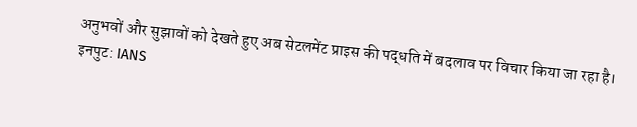अनुभवों और सुझावों को देखते हुए अब सेटलमेंट प्राइस की पद्धति में बदलाव पर विचार किया जा रहा है।
इनपुट: IANS